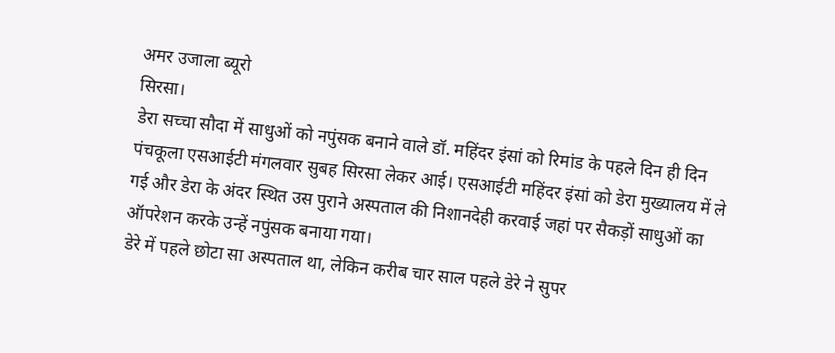अमर उजाला ब्यूरो
सिरसा।
डेरा सच्चा सौदा में साधुओं को नपुंसक बनाने वाले डॉ. महिंदर इंसां को रिमांड के पहले दिन ही दिन पंचकूला एसआईटी मंगलवार सुबह सिरसा लेकर आई। एसआईटी महिंदर इंसां को डेरा मुख्यालय में ले गई और डेरा के अंदर स्थित उस पुराने अस्पताल की निशानदेही करवाई जहां पर सैकड़ों साधुओं का ऑपरेशन करके उन्हें नपुंसक बनाया गया।
डेरे में पहले छोटा सा अस्पताल था, लेकिन करीब चार साल पहले डेरे ने सुपर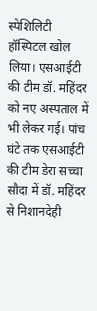स्पेशिलिटी हॉस्पिटल खोल लिया। एसआईटी की टीम डॉ. महिंदर को नए अस्पताल में भी लेकर गई। पांच घंटे तक एसआईटी की टीम डेरा सच्चा सौदा में डॉ. महिंदर से निशानदेही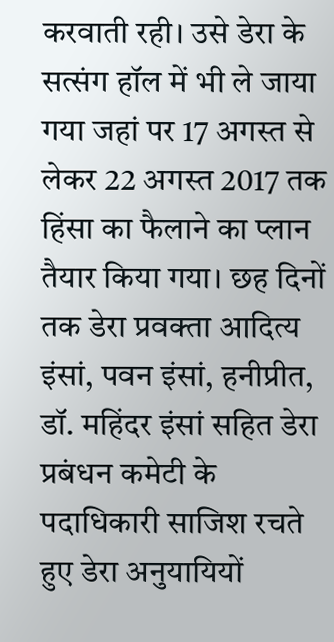करवाती रही। उसे डेरा के सत्संग हॉल में भी ले जाया गया जहां पर 17 अगस्त से लेकर 22 अगस्त 2017 तक हिंसा का फैलाने का प्लान तैयार किया गया। छह दिनों तक डेरा प्रवक्ता आदित्य इंसां, पवन इंसां, हनीप्रीत, डॉ. महिंदर इंसां सहित डेरा प्रबंधन कमेटी के पदाधिकारी साजिश रचते हुए डेरा अनुयायियों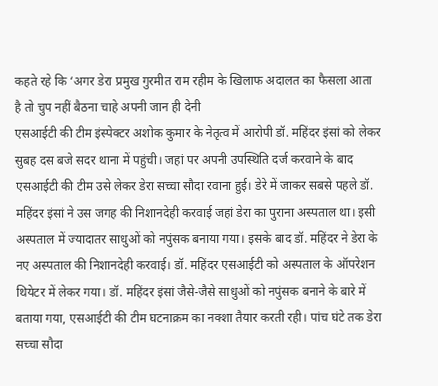कहते रहे कि ‘अगर डेरा प्रमुख गुरमीत राम रहीम के खिलाफ अदालत का फैसला आता है तो चुप नहीं बैठना चाहे अपनी जान ही देनी
एसआईटी की टीम इंस्पेक्टर अशोक कुमार के नेतृत्व में आरोपी डॉ. महिंदर इंसां को लेकर सुबह दस बजे सदर थाना में पहुंची। जहां पर अपनी उपस्थिति दर्ज करवाने के बाद एसआईटी की टीम उसे लेकर डेरा सच्चा सौदा रवाना हुई। डेरे में जाकर सबसे पहले डॉ. महिंदर इंसां ने उस जगह की निशानदेही करवाई जहां डेरा का पुराना अस्पताल था। इसी अस्पताल में ज्यादातर साधुओं को नपुंसक बनाया गया। इसके बाद डॉ. महिंदर ने डेरा के नए अस्पताल की निशानदेही करवाई। डॉ. महिंदर एसआईटी को अस्पताल के ऑपरेशन थियेटर में लेकर गया। डॉ. महिंदर इंसां जैसे-जैसे साधुओं को नपुंसक बनाने के बारे में बताया गया, एसआईटी की टीम घटनाक्रम का नक्शा तैयार करती रही। पांच घंटे तक डेरा सच्चा सौदा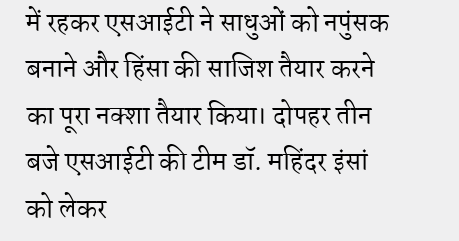में रहकर एसआईटी ने साधुओं को नपुंसक बनाने और हिंसा की साजिश तैयार करने का पूरा नक्शा तैयार किया। दोपहर तीन बजे एसआईटी की टीम डॉ. महिंदर इंसां को लेकर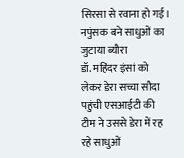सिरसा से रवाना हो गई।
नपुंसक बने साधुओं का जुटाया ब्यौरा
डॉ. महिंदर इंसां को लेकर डेरा सच्चा सौदा पहुंची एसआईटी की टीम ने उससे डेरा में रह रहे साधुओं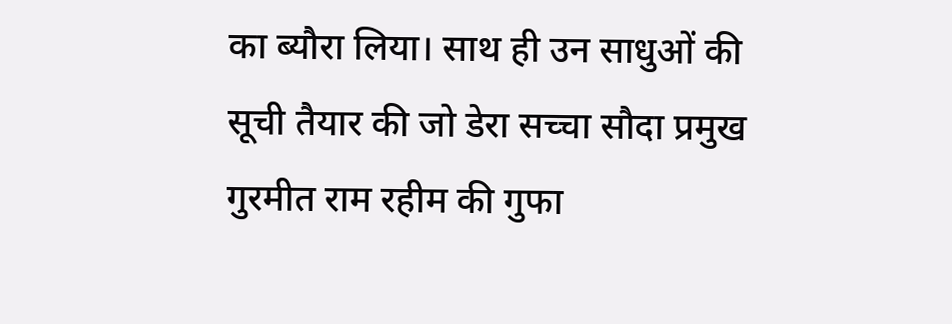का ब्यौरा लिया। साथ ही उन साधुओं की सूची तैयार की जो डेरा सच्चा सौदा प्रमुख गुरमीत राम रहीम की गुफा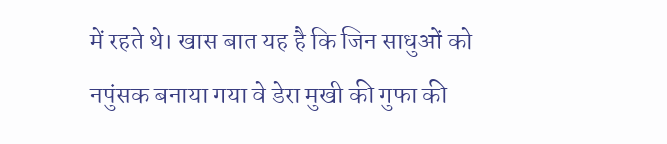में रहते थे। खास बात यह है कि जिन साधुओं को नपुंसक बनाया गया वे डेरा मुखी की गुफा की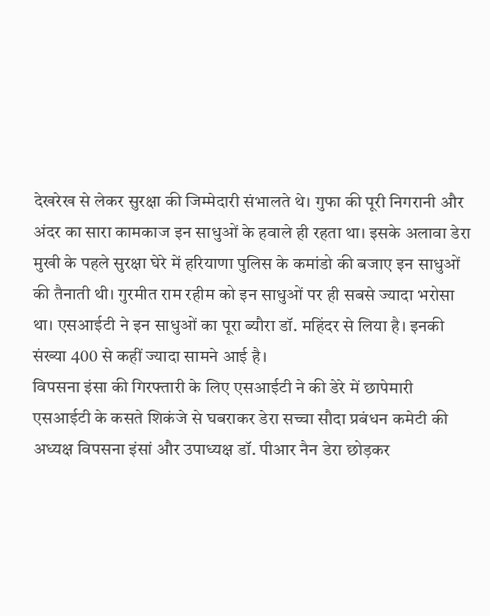देखरेख से लेकर सुरक्षा की जिम्मेदारी संभालते थे। गुफा की पूरी निगरानी और अंदर का सारा कामकाज इन साधुओं के हवाले ही रहता था। इसके अलावा डेरा मुखी के पहले सुरक्षा घेरे में हरियाणा पुलिस के कमांडो की बजाए इन साधुओं की तैनाती थी। गुरमीत राम रहीम को इन साधुओं पर ही सबसे ज्यादा भरोसा था। एसआईटी ने इन साधुओं का पूरा ब्यौरा डॉ. महिंदर से लिया है। इनकी संख्या 400 से कहीं ज्यादा सामने आई है।
विपसना इंसा की गिरफ्तारी के लिए एसआईटी ने की डेरे में छापेमारी
एसआईटी के कसते शिकंजे से घबराकर डेरा सच्चा सौदा प्रबंधन कमेटी की अध्यक्ष विपसना इंसां और उपाध्यक्ष डॉ. पीआर नैन डेरा छोड़कर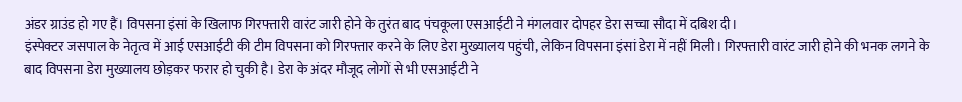अंडर ग्राउंड हो गए हैं। विपसना इंसां के खिलाफ गिरफ्तारी वारंट जारी होने के तुरंत बाद पंचकूला एसआईटी ने मंगलवार दोपहर डेरा सच्चा सौदा में दबिश दी।
इंस्पेक्टर जसपाल के नेतृत्व में आई एसआईटी की टीम विपसना को गिरफ्तार करने के लिए डेरा मुख्यालय पहुंची, लेकिन विपसना इंसां डेरा में नहीं मिली। गिरफ्तारी वारंट जारी होने की भनक लगने के बाद विपसना डेरा मुख्यालय छोड़कर फरार हो चुकी है। डेरा के अंदर मौजूद लोगों से भी एसआईटी ने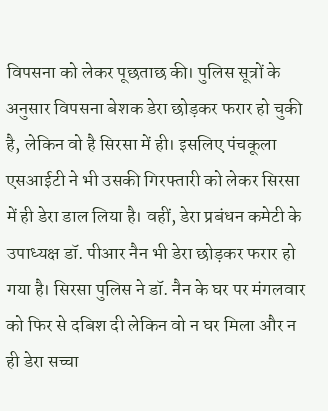विपसना को लेकर पूछताछ की। पुलिस सूत्रों के अनुसार विपसना बेशक डेरा छोड़कर फरार हो चुकी है, लेकिन वो है सिरसा में ही। इसलिए पंचकूला एसआईटी ने भी उसकी गिरफ्तारी को लेकर सिरसा में ही डेरा डाल लिया है। वहीं, डेरा प्रबंधन कमेटी के उपाध्यक्ष डॉ. पीआर नैन भी डेरा छोड़कर फरार हो गया है। सिरसा पुलिस ने डॉ. नैन के घर पर मंगलवार को फिर से दबिश दी लेकिन वो न घर मिला और न ही डेरा सच्चा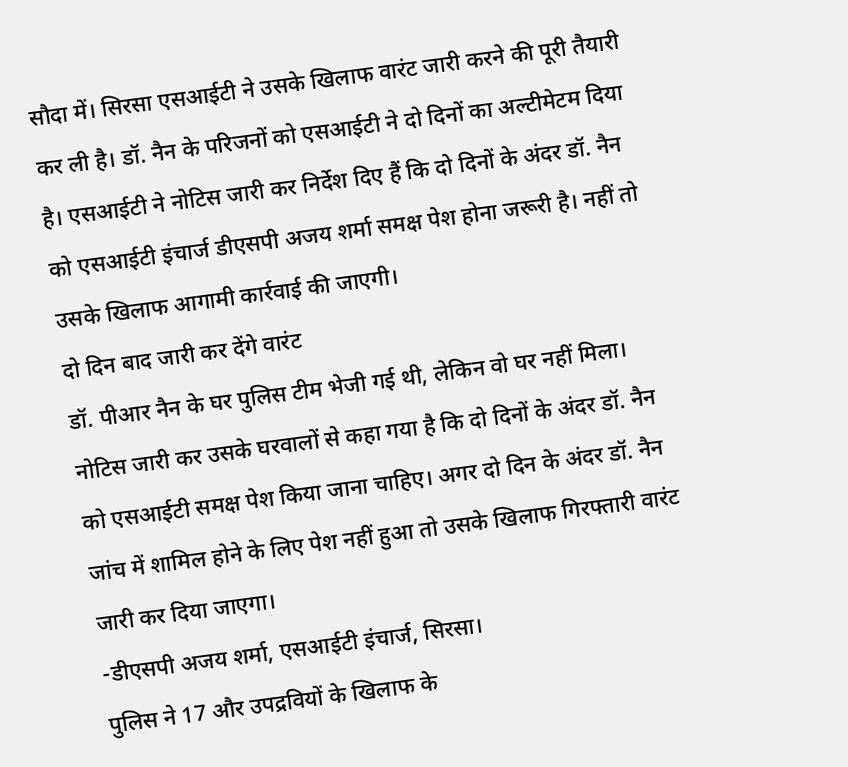सौदा में। सिरसा एसआईटी ने उसके खिलाफ वारंट जारी करने की पूरी तैयारी कर ली है। डॉ. नैन के परिजनों को एसआईटी ने दो दिनों का अल्टीमेटम दिया है। एसआईटी ने नोटिस जारी कर निर्देश दिए हैं कि दो दिनों के अंदर डॉ. नैन को एसआईटी इंचार्ज डीएसपी अजय शर्मा समक्ष पेश होना जरूरी है। नहीं तो उसके खिलाफ आगामी कार्रवाई की जाएगी।
दो दिन बाद जारी कर देंगे वारंट
डॉ. पीआर नैन के घर पुलिस टीम भेजी गई थी, लेकिन वो घर नहीं मिला। नोटिस जारी कर उसके घरवालों से कहा गया है कि दो दिनों के अंदर डॉ. नैन को एसआईटी समक्ष पेश किया जाना चाहिए। अगर दो दिन के अंदर डॉ. नैन जांच में शामिल होने के लिए पेश नहीं हुआ तो उसके खिलाफ गिरफ्तारी वारंट जारी कर दिया जाएगा।
-डीएसपी अजय शर्मा, एसआईटी इंचार्ज, सिरसा।
पुलिस ने 17 और उपद्रवियों के खिलाफ के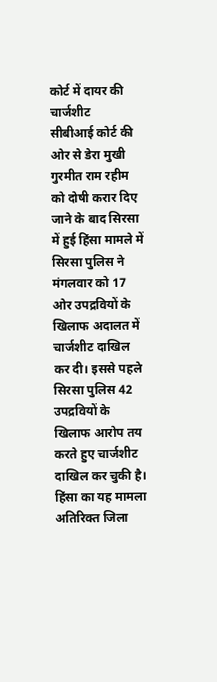कोर्ट में दायर की चार्जशीट
सीबीआई कोर्ट की ओर से डेरा मुखी गुरमीत राम रहीम को दोषी करार दिए जाने के बाद सिरसा में हुई हिंसा मामले में सिरसा पुलिस ने मंगलवार को 17 ओर उपद्रवियों के खिलाफ अदालत में चार्जशीट दाखिल कर दी। इससे पहले सिरसा पुलिस 42 उपद्रवियों के खिलाफ आरोप तय करते हुए चार्जशीट दाखिल कर चुकी है। हिंसा का यह मामला अतिरिक्त जिला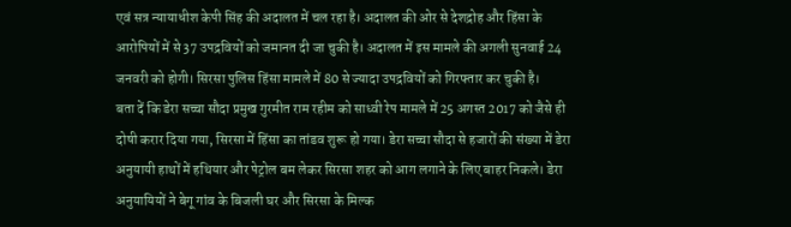एवं सत्र न्यायाधीश केपी सिंह की अदालत में चल रहा है। अदालत की ओर से देशद्रोह और हिंसा के आरोपियों में से 37 उपद्रवियों को जमानत दी जा चुकी है। अदालत में इस मामले की अगली सुनवाई 24 जनवरी को होगी। सिरसा पुलिस हिंसा मामले में 80 से ज्यादा उपद्रवियों को गिरफ्तार कर चुकी है।
बता दें कि डेरा सच्चा सौदा प्रमुख गुरमीत राम रहीम को साध्वी रेप मामले में 25 अगस्त 2017 को जैसे ही दोषी करार दिया गया, सिरसा में हिंसा का तांडव शुरू हो गया। डेरा सच्चा सौदा से हजारों की संख्या में डेरा अनुयायी हाथों में हथियार और पेट्रोल बम लेकर सिरसा शहर को आग लगाने के लिए बाहर निकले। डेरा अनुयायियों ने बेगू गांव के बिजली घर और सिरसा के मिल्क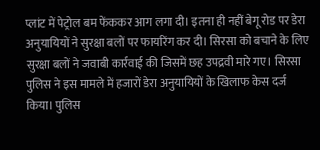प्लांट में पेट्रोल बम फेंककर आग लगा दी। इतना ही नहीं बेगू रोड पर डेरा अनुयायियों ने सुरक्षा बलों पर फायरिंग कर दी। सिरसा को बचाने के लिए सुरक्षा बलों ने जवाबी कार्रवाई की जिसमें छह उपद्रवी मारे गए। सिरसा पुलिस ने इस मामले में हजारों डेरा अनुयायियों के खिलाफ केस दर्ज किया। पुलिस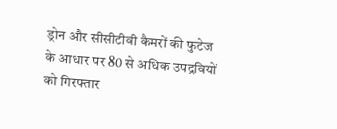ड्रोन और सीसीटीवी कैमरों की फुटेज के आधार पर 80 से अधिक उपद्रवियों को गिरफ्तार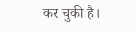कर चुकी है।